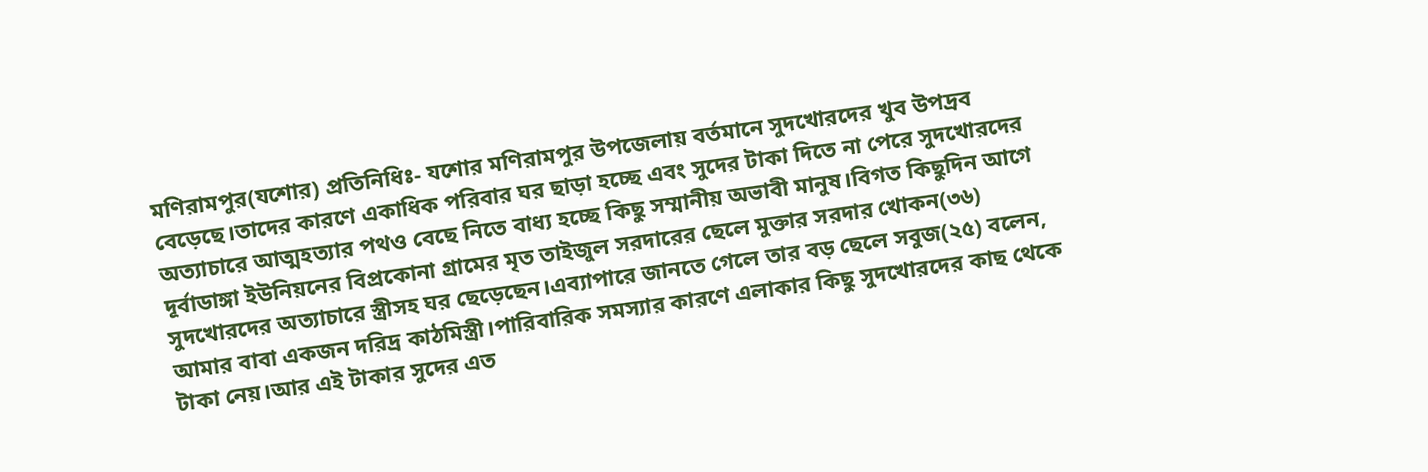মণিরামপুর(যশোর) প্রতিনিধিঃ- যশোর মণিরামপুর উপজেলায় বর্তমানে সুদখোরদের খুব উপদ্রব বেড়েছে।তাদের কারণে একাধিক পরিবার ঘর ছাড়া হচ্ছে এবং সুদের টাকা দিতে না পেরে সুদখোরদের অত্যাচারে আত্মহত্যার পথও বেছে নিতে বাধ্য হচ্ছে কিছু সম্মানীয় অভাবী মানুষ।বিগত কিছুদিন আগে দূর্বাডাঙ্গা ইউনিয়নের বিপ্রকোনা গ্রামের মৃত তাইজুল সরদারের ছেলে মুক্তার সরদার খোকন(৩৬) সুদখোরদের অত্যাচারে স্ত্রীসহ ঘর ছেড়েছেন।এব্যাপারে জানতে গেলে তার বড় ছেলে সবুজ(২৫) বলেন, আমার বাবা একজন দরিদ্র কাঠমিস্ত্রী।পারিবারিক সমস্যার কারণে এলাকার কিছু সুদখোরদের কাছ থেকে টাকা নেয়।আর এই টাকার সুদের এত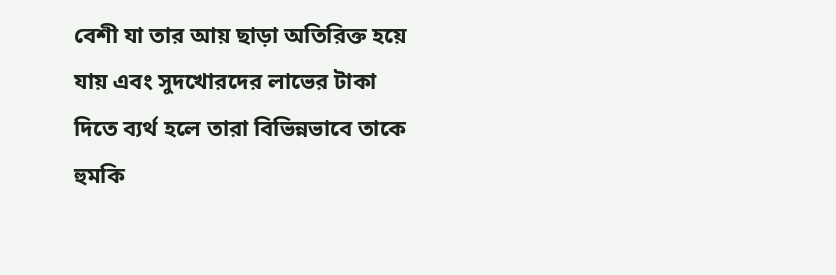বেশী যা তার আয় ছাড়া অতিরিক্ত হয়ে যায় এবং সুদখোরদের লাভের টাকা দিতে ব্যর্থ হলে তারা বিভিন্নভাবে তাকে হুমকি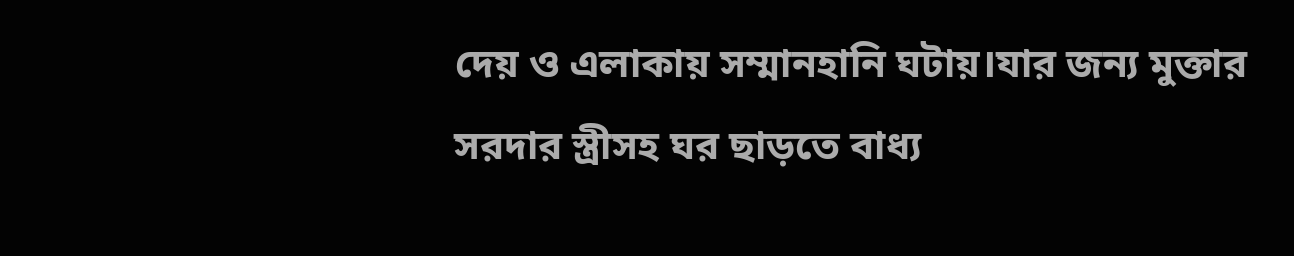দেয় ও এলাকায় সম্মানহানি ঘটায়।যার জন্য মুক্তার সরদার স্ত্রীসহ ঘর ছাড়তে বাধ্য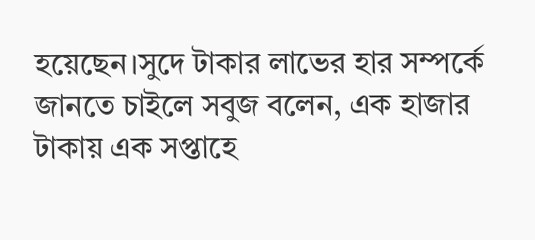হয়েছেন।সুদে টাকার লাভের হার সম্পর্কে জানতে চাইলে সবুজ বলেন, এক হাজার টাকায় এক সপ্তাহে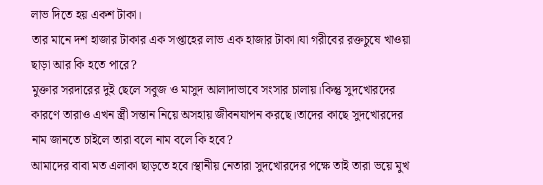লাভ দিতে হয় একশ টাকা।
তার মানে দশ হাজার টাকার এক সপ্তাহের লাভ এক হাজার টাকা।যা গরীবের রক্তচুষে খাওয়া ছাড়া আর কি হতে পারে?
মুক্তার সরদারের দুই ছেলে সবুজ ও মাসুদ আলাদাভাবে সংসার চালায়।কিন্তু সুদখোরদের কারণে তারাও এখন স্ত্রী সন্তান নিয়ে অসহায় জীবনযাপন করছে।তাদের কাছে সুদখোরদের নাম জানতে চাইলে তারা বলে নাম বলে কি হবে?
আমাদের বাবা মত এলাকা ছাড়তে হবে।স্থানীয় নেতারা সুদখোরদের পক্ষে তাই তারা ভয়ে মুখ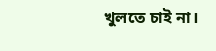খুলতে চাই না।